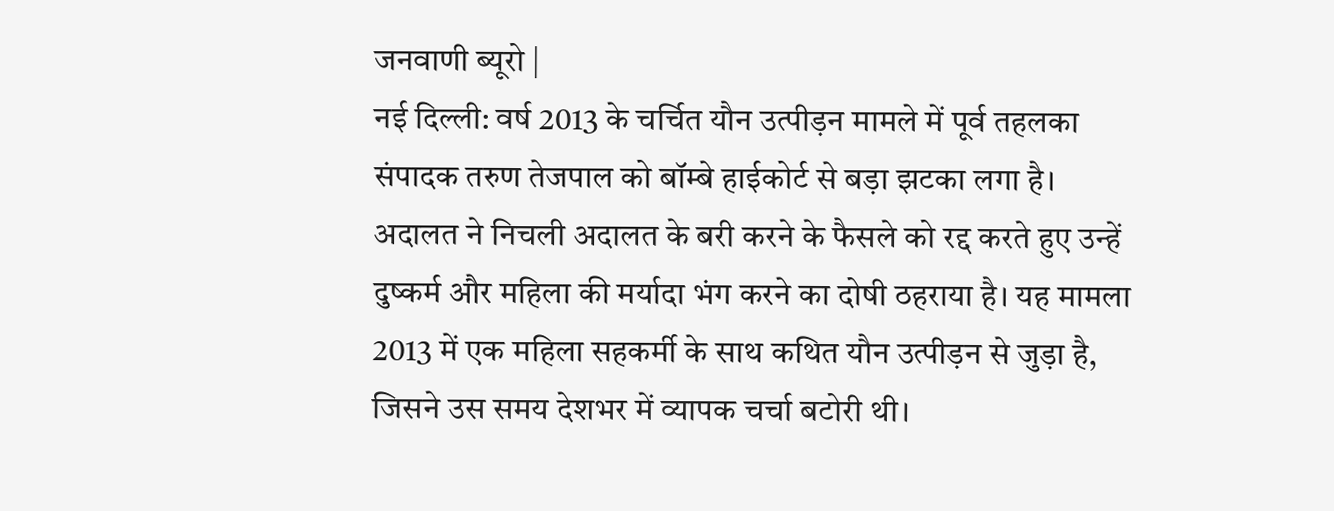जनवाणी ब्यूरो |
नई दिल्ली: वर्ष 2013 के चर्चित यौन उत्पीड़न मामले में पूर्व तहलका संपादक तरुण तेजपाल को बॉम्बे हाईकोर्ट से बड़ा झटका लगा है। अदालत ने निचली अदालत के बरी करने के फैसले को रद्द करते हुए उन्हें दुष्कर्म और महिला की मर्यादा भंग करने का दोषी ठहराया है। यह मामला 2013 में एक महिला सहकर्मी के साथ कथित यौन उत्पीड़न से जुड़ा है, जिसने उस समय देशभर में व्यापक चर्चा बटोरी थी।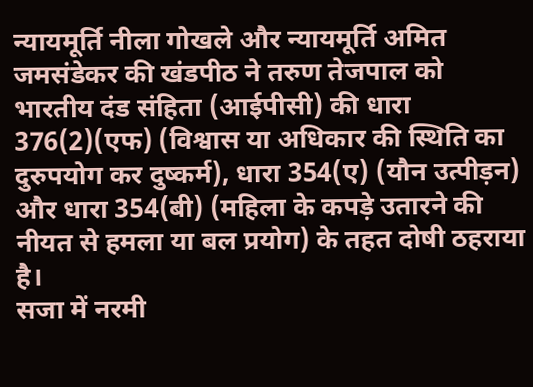न्यायमूर्ति नीला गोखले और न्यायमूर्ति अमित जमसंडेकर की खंडपीठ ने तरुण तेजपाल को भारतीय दंड संहिता (आईपीसी) की धारा 376(2)(एफ) (विश्वास या अधिकार की स्थिति का दुरुपयोग कर दुष्कर्म), धारा 354(ए) (यौन उत्पीड़न) और धारा 354(बी) (महिला के कपड़े उतारने की नीयत से हमला या बल प्रयोग) के तहत दोषी ठहराया है।
सजा में नरमी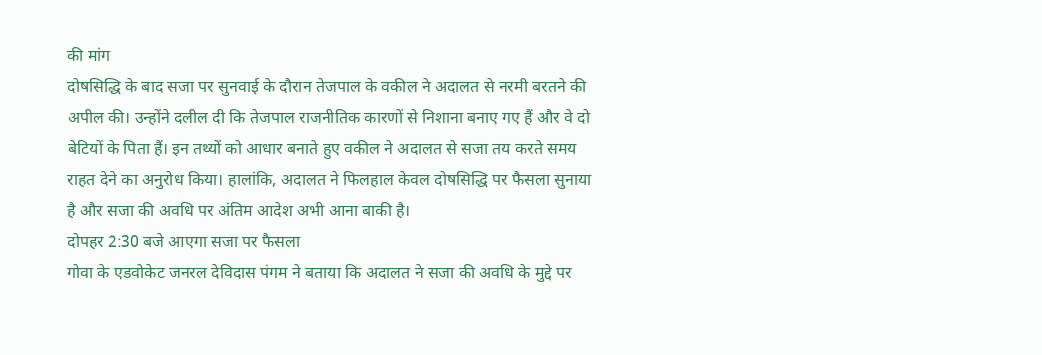की मांग
दोषसिद्धि के बाद सजा पर सुनवाई के दौरान तेजपाल के वकील ने अदालत से नरमी बरतने की अपील की। उन्होंने दलील दी कि तेजपाल राजनीतिक कारणों से निशाना बनाए गए हैं और वे दो बेटियों के पिता हैं। इन तथ्यों को आधार बनाते हुए वकील ने अदालत से सजा तय करते समय राहत देने का अनुरोध किया। हालांकि, अदालत ने फिलहाल केवल दोषसिद्धि पर फैसला सुनाया है और सजा की अवधि पर अंतिम आदेश अभी आना बाकी है।
दोपहर 2:30 बजे आएगा सजा पर फैसला
गोवा के एडवोकेट जनरल देविदास पंगम ने बताया कि अदालत ने सजा की अवधि के मुद्दे पर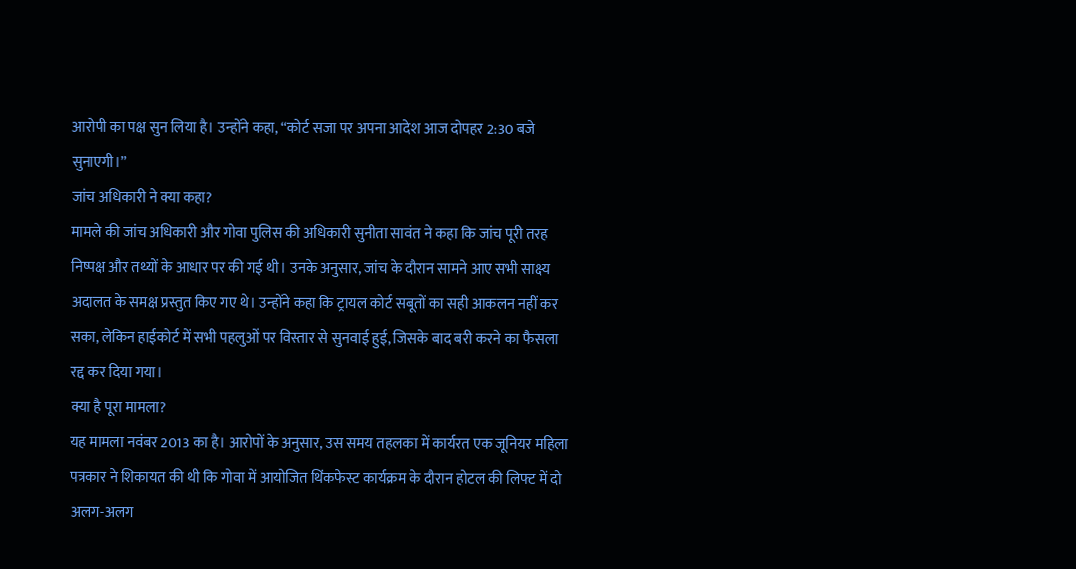आरोपी का पक्ष सुन लिया है। उन्होंने कहा, “कोर्ट सजा पर अपना आदेश आज दोपहर 2:30 बजे सुनाएगी।”
जांच अधिकारी ने क्या कहा?
मामले की जांच अधिकारी और गोवा पुलिस की अधिकारी सुनीता सावंत ने कहा कि जांच पूरी तरह निष्पक्ष और तथ्यों के आधार पर की गई थी। उनके अनुसार, जांच के दौरान सामने आए सभी साक्ष्य अदालत के समक्ष प्रस्तुत किए गए थे। उन्होंने कहा कि ट्रायल कोर्ट सबूतों का सही आकलन नहीं कर सका, लेकिन हाईकोर्ट में सभी पहलुओं पर विस्तार से सुनवाई हुई, जिसके बाद बरी करने का फैसला रद्द कर दिया गया।
क्या है पूरा मामला?
यह मामला नवंबर 2013 का है। आरोपों के अनुसार, उस समय तहलका में कार्यरत एक जूनियर महिला पत्रकार ने शिकायत की थी कि गोवा में आयोजित थिंकफेस्ट कार्यक्रम के दौरान होटल की लिफ्ट में दो अलग-अलग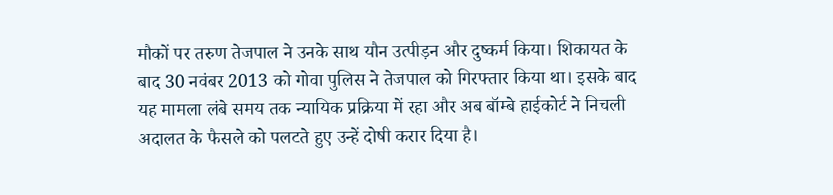मौकों पर तरुण तेजपाल ने उनके साथ यौन उत्पीड़न और दुष्कर्म किया। शिकायत के बाद 30 नवंबर 2013 को गोवा पुलिस ने तेजपाल को गिरफ्तार किया था। इसके बाद यह मामला लंबे समय तक न्यायिक प्रक्रिया में रहा और अब बॉम्बे हाईकोर्ट ने निचली अदालत के फैसले को पलटते हुए उन्हें दोषी करार दिया है।